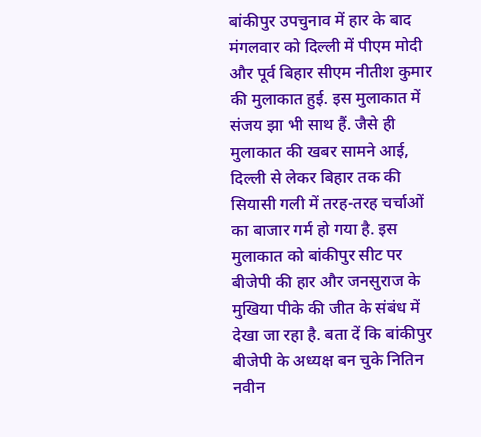बांकीपुर उपचुनाव में हार के बाद मंगलवार को दिल्ली में पीएम मोदी और पूर्व बिहार सीएम नीतीश कुमार की मुलाकात हुई. इस मुलाकात में संजय झा भी साथ हैं. जैसे ही मुलाकात की खबर सामने आई, दिल्ली से लेकर बिहार तक की सियासी गली में तरह-तरह चर्चाओं का बाजार गर्म हो गया है. इस मुलाकात को बांकीपुर सीट पर बीजेपी की हार और जनसुराज के मुखिया पीके की जीत के संबंध में देखा जा रहा है. बता दें कि बांकीपुर बीजेपी के अध्यक्ष बन चुके नितिन नवीन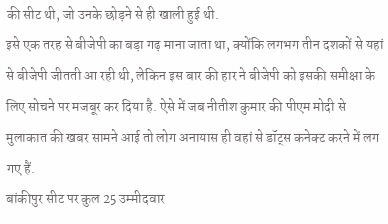की सीट थी, जो उनके छोड़ने से ही खाली हुई थी.
इसे एक तरह से बीजेपी का बड़ा गढ़ माना जाता था, क्योंकि लगभग तीन दशकों से यहां से बीजेपी जीतती आ रही थी, लेकिन इस बार की हार ने बीजेपी को इसकी समीक्षा के लिए सोचने पर मजबूर कर दिया है. ऐसे में जब नीतीश कुमार की पीएम मोदी से मुलाकात की खबर सामने आई तो लोग अनायास ही वहां से डॉट्स कनेक्ट करने में लग गए हैं.
बांकीपुर सीट पर कुल 25 उम्मीदवार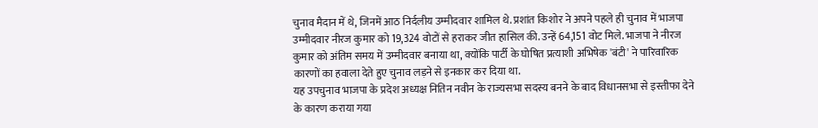चुनाव मैदान में थे, जिनमें आठ निर्दलीय उम्मीदवार शामिल थे. प्रशांत किशोर ने अपने पहले ही चुनाव में भाजपा उम्मीदवार नीरज कुमार को 19,324 वोटों से हराकर जीत हासिल की. उन्हें 64,151 वोट मिले. भाजपा ने नीरज कुमार को अंतिम समय में उम्मीदवार बनाया था, क्योंकि पार्टी के घोषित प्रत्याशी अभिषेक 'बंटी' ने पारिवारिक कारणों का हवाला देते हुए चुनाव लड़ने से इनकार कर दिया था.
यह उपचुनाव भाजपा के प्रदेश अध्यक्ष नितिन नवीन के राज्यसभा सदस्य बनने के बाद विधानसभा से इस्तीफा देने के कारण कराया गया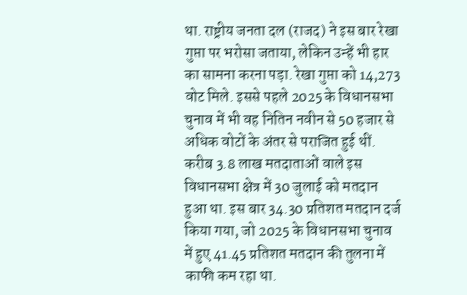था. राष्ट्रीय जनता दल (राजद) ने इस बार रेखा गुप्ता पर भरोसा जताया, लेकिन उन्हें भी हार का सामना करना पड़ा. रेखा गुप्ता को 14,273 वोट मिले. इससे पहले 2025 के विधानसभा चुनाव में भी वह नितिन नवीन से 50 हजार से अधिक वोटों के अंतर से पराजित हुई थीं.
करीब 3.8 लाख मतदाताओं वाले इस विधानसभा क्षेत्र में 30 जुलाई को मतदान हुआ था. इस बार 34.30 प्रतिशत मतदान दर्ज किया गया, जो 2025 के विधानसभा चुनाव में हुए 41.45 प्रतिशत मतदान की तुलना में काफी कम रहा था.